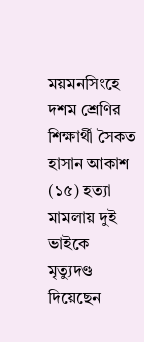ময়মনসিংহে দশম শ্রেণির শিক্ষার্থী সৈকত হাসান আকাশ (১৫) হত্যা মামলায় দুই ভাইকে মৃত্যুদণ্ড দিয়েছেন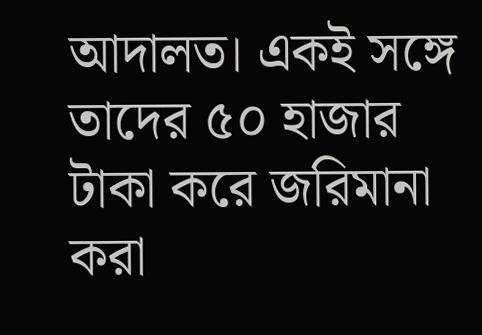আদালত। একই সঙ্গে তাদের ৫০ হাজার টাকা করে জরিমানা করা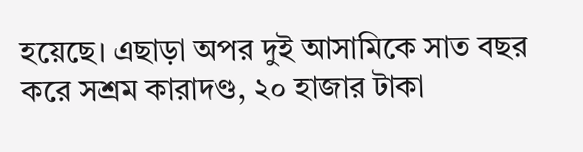হয়েছে। এছাড়া অপর দুই আসামিকে সাত বছর করে সশ্রম কারাদণ্ড, ২০ হাজার টাকা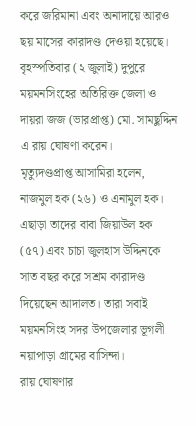করে জরিমানা এবং অনাদায়ে আরও ছয় মাসের কারাদণ্ড দেওয়া হয়েছে।
বৃহস্পতিবার (২ জুলাই) দুপুরে ময়মনসিংহের অতিরিক্ত জেলা ও দায়রা জজ (ভারপ্রাপ্ত) মো. সামছুদ্দিন এ রায় ঘোষণা করেন।
মৃত্যুদণ্ডপ্রাপ্ত আসামিরা হলেন, নাজমুল হক (২৬) ও এনামুল হক। এছাড়া তাদের বাবা জিয়াউল হক (৫৭) এবং চাচা জুলহাস উদ্দিনকে সাত বছর করে সশ্রম কারাদণ্ড দিয়েছেন আদালত। তারা সবাই ময়মনসিংহ সদর উপজেলার ভূগলী নয়াপাড়া গ্রামের বাসিন্দা।
রায় ঘোষণার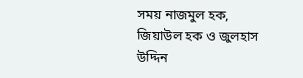সময় নাজমুল হক, জিয়াউল হক ও জুলহাস উদ্দিন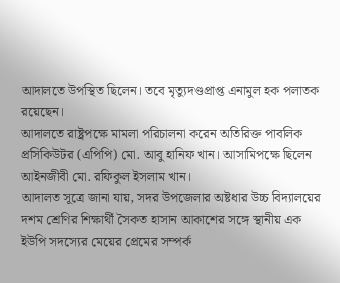আদালতে উপস্থিত ছিলেন। তবে মৃত্যুদণ্ডপ্রাপ্ত এনামুল হক পলাতক রয়েছেন।
আদালতে রাষ্ট্রপক্ষে মামলা পরিচালনা করেন অতিরিক্ত পাবলিক প্রসিকিউটর (এপিপি) মো. আবু হানিফ খান। আসামিপক্ষে ছিলেন আইনজীবী মো. রফিকুল ইসলাম খান।
আদালত সূত্রে জানা যায়, সদর উপজেলার অষ্টধার উচ্চ বিদ্যালয়ের দশম শ্রেণির শিক্ষার্থী সৈকত হাসান আকাশের সঙ্গে স্থানীয় এক ইউপি সদস্যের মেয়ের প্রেমের সম্পর্ক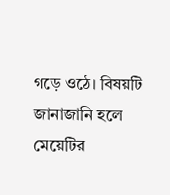গড়ে ওঠে। বিষয়টি জানাজানি হলে মেয়েটির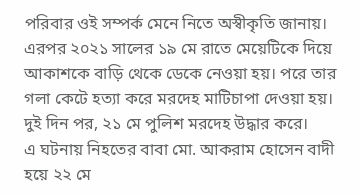পরিবার ওই সম্পর্ক মেনে নিতে অস্বীকৃতি জানায়।
এরপর ২০২১ সালের ১৯ মে রাতে মেয়েটিকে দিয়ে আকাশকে বাড়ি থেকে ডেকে নেওয়া হয়। পরে তার গলা কেটে হত্যা করে মরদেহ মাটিচাপা দেওয়া হয়। দুই দিন পর, ২১ মে পুলিশ মরদেহ উদ্ধার করে।
এ ঘটনায় নিহতের বাবা মো. আকরাম হোসেন বাদী হয়ে ২২ মে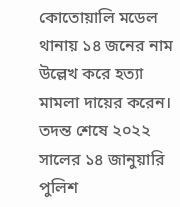কোতোয়ালি মডেল থানায় ১৪ জনের নাম উল্লেখ করে হত্যা মামলা দায়ের করেন। তদন্ত শেষে ২০২২ সালের ১৪ জানুয়ারি পুলিশ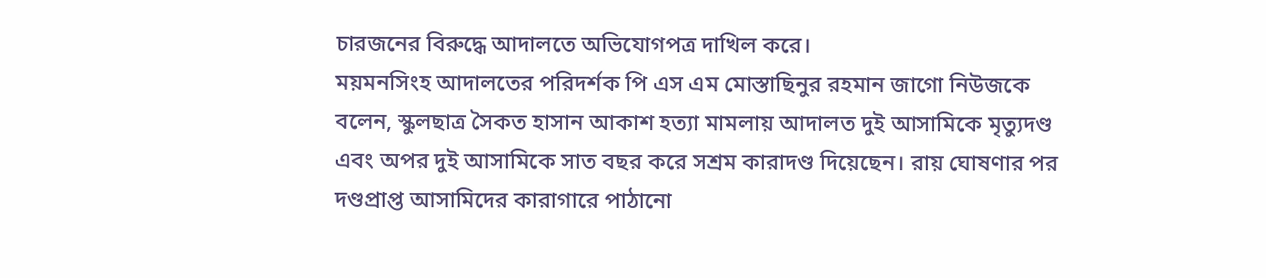চারজনের বিরুদ্ধে আদালতে অভিযোগপত্র দাখিল করে।
ময়মনসিংহ আদালতের পরিদর্শক পি এস এম মোস্তাছিনুর রহমান জাগো নিউজকে বলেন, স্কুলছাত্র সৈকত হাসান আকাশ হত্যা মামলায় আদালত দুই আসামিকে মৃত্যুদণ্ড এবং অপর দুই আসামিকে সাত বছর করে সশ্রম কারাদণ্ড দিয়েছেন। রায় ঘোষণার পর দণ্ডপ্রাপ্ত আসামিদের কারাগারে পাঠানো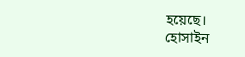হয়েছে।
হোসাইন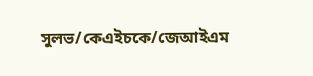সুলভ/কেএইচকে/জেআইএম